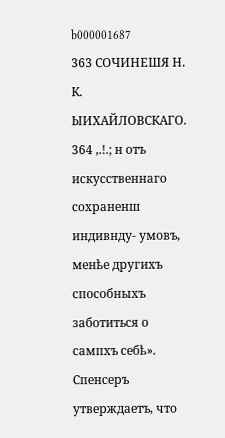b000001687
363 СОЧИНЕШЯ Н. К. ЫИХАЙЛОВСКАГО. 364 ,.!.; н отъ искусственнаго сохраненш индивнду- умовъ, менѣе другихъ способныхъ заботиться о сампхъ себѣ». Спенсеръ утверждаетъ, что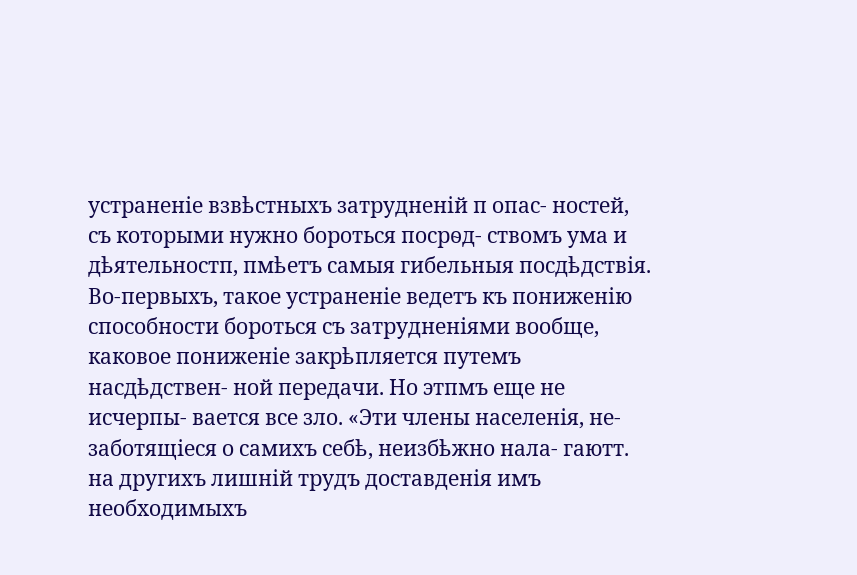устраненіе взвѣстныхъ затрудненій п опас- ностей, съ которыми нужно бороться посрѳд- ствомъ ума и дѣятельностп, пмѣетъ самыя гибельныя посдѣдствія. Во-первыхъ, такое устраненіе ведетъ къ пониженію способности бороться съ затрудненіями вообще, каковое пониженіе закрѣпляется путемъ насдѣдствен- ной передачи. Но этпмъ еще не исчерпы- вается все зло. «Эти члены населенія, не- заботящіеся о самихъ себѣ, неизбѣжно нала- гаютт. на другихъ лишній трудъ доставденія имъ необходимыхъ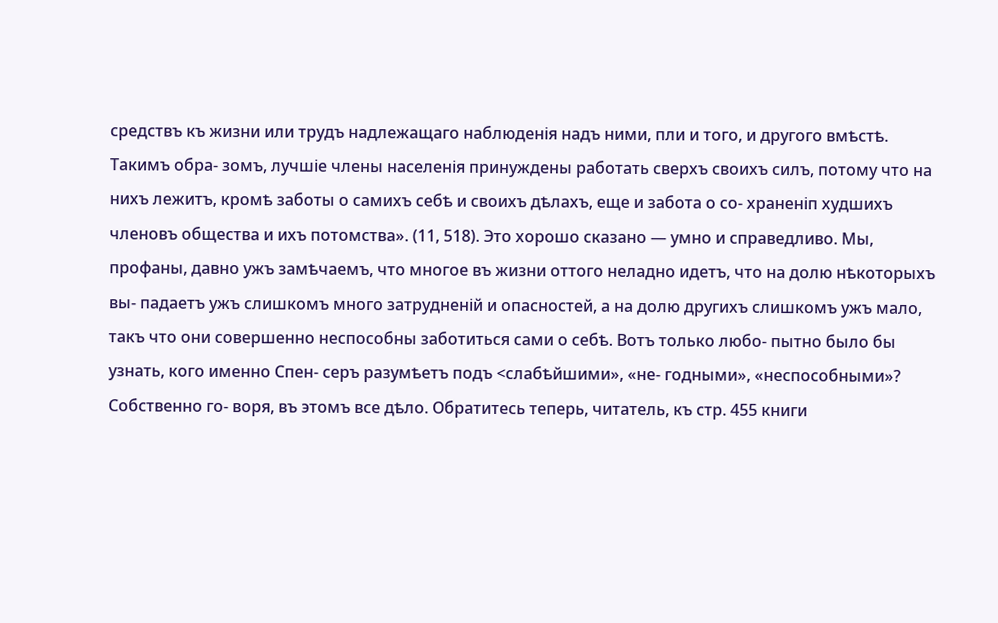средствъ къ жизни или трудъ надлежащаго наблюденія надъ ними, пли и того, и другого вмѣстѣ. Такимъ обра- зомъ, лучшіе члены населенія принуждены работать сверхъ своихъ силъ, потому что на нихъ лежитъ, кромѣ заботы о самихъ себѣ и своихъ дѣлахъ, еще и забота о со- храненіп худшихъ членовъ общества и ихъ потомства». (11, 518). Это хорошо сказано — умно и справедливо. Мы, профаны, давно ужъ замѣчаемъ, что многое въ жизни оттого неладно идетъ, что на долю нѣкоторыхъ вы- падаетъ ужъ слишкомъ много затрудненій и опасностей, а на долю другихъ слишкомъ ужъ мало, такъ что они совершенно неспособны заботиться сами о себѣ. Вотъ только любо- пытно было бы узнать, кого именно Спен- серъ разумѣетъ подъ <слабѣйшими», «не- годными», «неспособными»? Собственно го- воря, въ этомъ все дѣло. Обратитесь теперь, читатель, къ стр. 455 книги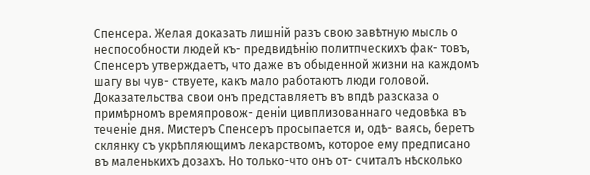Спенсера. Желая доказать лишній разъ свою завѣтную мысль о неспособности людей къ- предвидѣнію политпческихъ фак- товъ, Спенсеръ утверждаетъ, что даже въ обыденной жизни на каждомъ шагу вы чув- ствуете, какъ мало работаютъ люди головой. Доказательства свои онъ представляетъ въ впдѣ разсказа о примѣрномъ времяпровож- деніи цивплизованнаго чедовѣка въ теченіе дня. Мистеръ Спенсеръ просыпается и, одѣ- ваясь, беретъ склянку съ укрѣпляющимъ лекарствомъ, которое ему предписано въ маленькихъ дозахъ. Но только-что онъ от- считалъ нѣсколько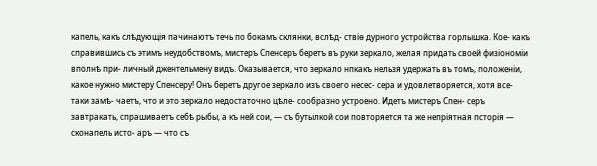капель, какъ слѣдующія пачинаютъ течь по бокамъ склянки, вслѣд- ствіѳ дурного устройства горлышка. Кое- какъ справившись съ этимъ неудобствомъ, мистеръ Спенсеръ беретъ въ руки зеркало, желая придать своей физіономіи вполнѣ при- личный джентельмену видъ. Оказывается, что зеркало нпкакъ нельзя удержать въ томъ, положеніи, какое нужно мистеру Спенсеру! Онъ беретъ другое зеркало изъ своего несес- сера и удовлетворяется, хотя все-таки замѣ- чаетъ, что и это зеркало недостаточно цѣле- сообразно устроено. Идетъ мистеръ Спен- серъ завтракать, спрашиваетъ себѣ рыбы, а къ ней сои, — съ бутылкой сои повторяется та же непріятная псторія — сконапель исто- аръ — что съ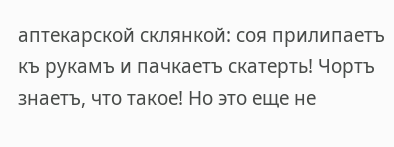аптекарской склянкой: соя прилипаетъ къ рукамъ и пачкаетъ скатерть! Чортъ знаетъ, что такое! Но это еще не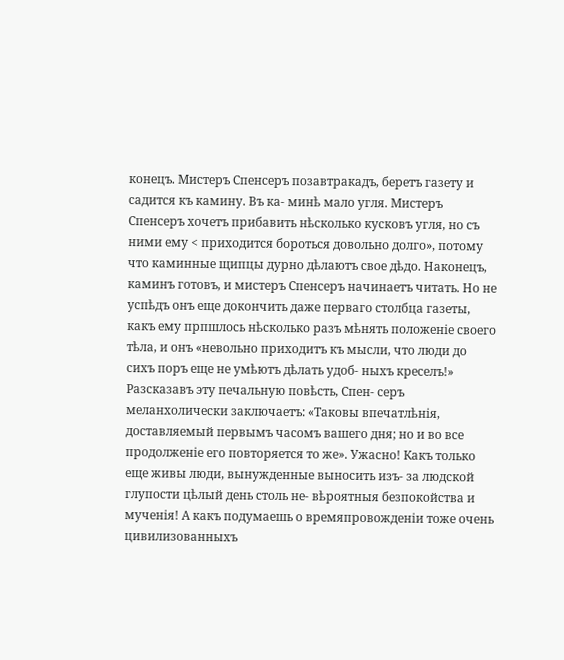конецъ. Мистеръ Спенсеръ позавтракадъ, беретъ газету и садится къ камину. Въ ка- минѣ мало угля. Мистеръ Спенсеръ хочетъ прибавить нѣсколько кусковъ угля, но съ ними ему < приходится бороться довольно долго», потому что каминные щипцы дурно дѣлаютъ свое дѣдо. Наконецъ, каминъ готовъ, и мистеръ Спенсеръ начинаетъ читать. Но не успѣдъ онъ еще докончить даже перваго столбца газеты, какъ ему прпшлось нѣсколько разъ мѣнять положеніе своего тѣла, и онъ «невольно приходитъ къ мысли, что люди до сихъ поръ еще не умѣютъ дѣлать удоб- ныхъ креселъ!» Разсказавъ эту печальную повѣсть, Спен- серъ меланхолически заключаетъ: «Таковы впечатлѣнія, доставляемый первымъ часомъ вашего дня; но и во все продолженіе его повторяется то же». Ужасно! Какъ только еще живы люди, вынужденные выносить изъ- за людской глупости цѣлый день столь не- вѣроятныя безпокойства и мученія! А какъ подумаешь о времяпровожденіи тоже очень цивилизованныхъ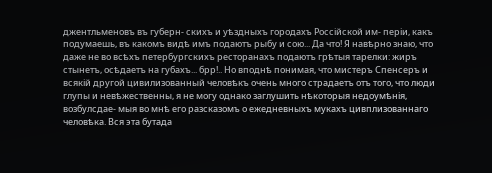джентльменовъ въ губерн- скихъ и уѣздныхъ городахъ Россійской им- періи, какъ подумаешь, въ какомъ видѣ имъ подаютъ рыбу и сою... Да что! Я навѣрно знаю, что даже не во всѣхъ петербургскихъ ресторанахъ подаютъ грѣтыя тарелки: жиръ стынетъ, осѣдаетъ на губахъ... брр!.. Но вподнѣ понимая, что мистеръ Спенсеръ и всякій другой цивилизованный человѣкъ очень много страдаетъ отъ того, что люди глупы и невѣжественны, я не могу однако заглушить нѣкоторыя недоумѣнія, возбулсдае- мыя во мнѣ его разсказомъ о ежедневныхъ мукахъ цивплизованнаго человѣка. Вся эта бутада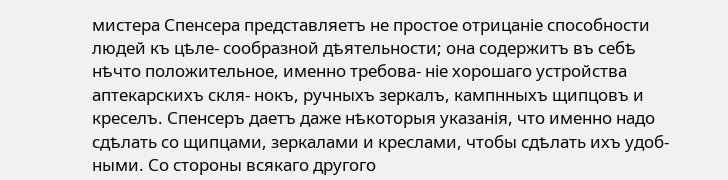мистера Спенсера представляетъ не простое отрицаніе способности людей къ цѣле- сообразной дѣятельности; она содержитъ въ себѣ нѣчто положительное, именно требова- ніе хорошаго устройства аптекарскихъ скля- нокъ, ручныхъ зеркалъ, кампнныхъ щипцовъ и креселъ. Спенсеръ даетъ даже нѣкоторыя указанія, что именно надо сдѣлать со щипцами, зеркалами и креслами, чтобы сдѣлать ихъ удоб- ными. Со стороны всякаго другого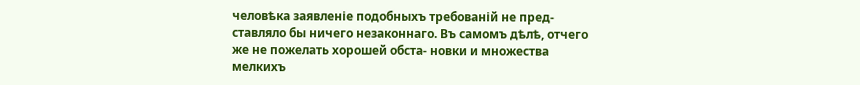человѣка заявленіе подобныхъ требованій не пред- ставляло бы ничего незаконнаго. Въ самомъ дѣлѣ, отчего же не пожелать хорошей обста- новки и множества мелкихъ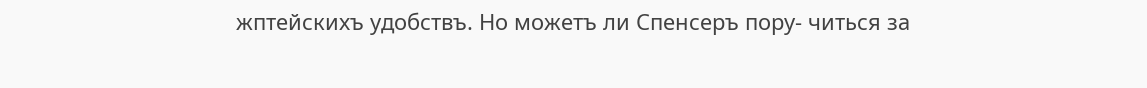жптейскихъ удобствъ. Но можетъ ли Спенсеръ пору- читься за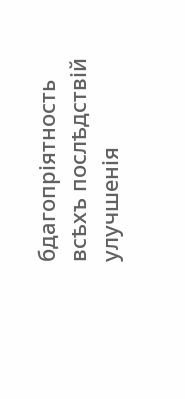бдагопріятность всѣхъ послѣдствій улучшенія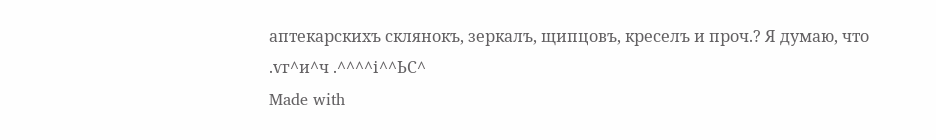аптекарскихъ склянокъ, зеркалъ, щипцовъ, креселъ и проч.? Я думаю, что .ѵг^и^ч .^^^^і^^ЬС^
Made with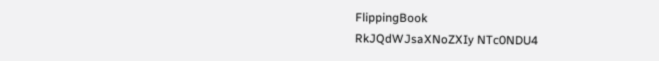FlippingBook
RkJQdWJsaXNoZXIy NTc0NDU4